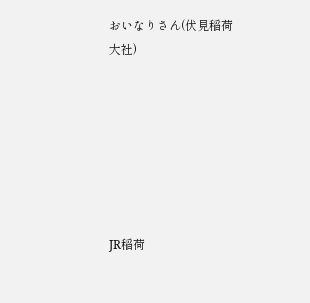おいなりさん(伏見稲荷大社)







JR稲荷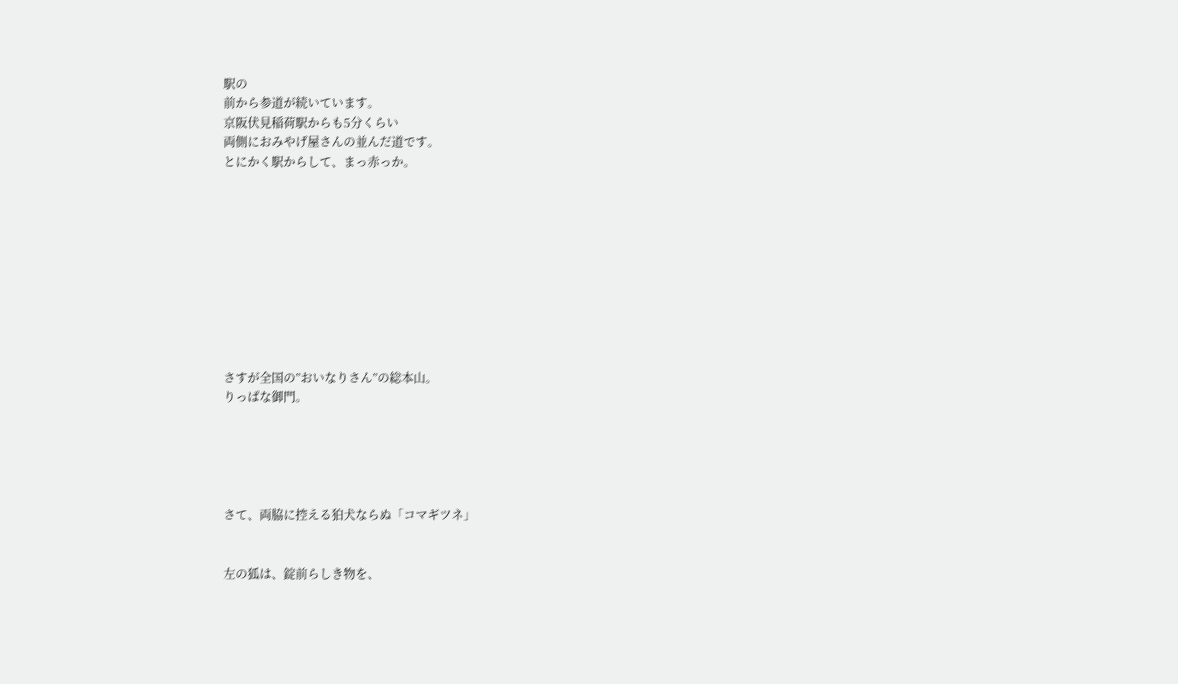駅の
前から参道が続いています。
京阪伏見稲荷駅からも5分くらい
両側におみやげ屋さんの並んだ道です。
とにかく駅からして、まっ赤っか。










さすが全国の”おいなりさん”の総本山。
りっぱな御門。





さて、両脇に控える狛犬ならぬ「コマギツネ」


左の狐は、錠前らしき物を、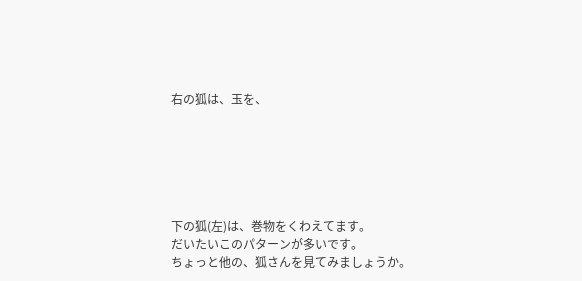右の狐は、玉を、






下の狐(左)は、巻物をくわえてます。
だいたいこのパターンが多いです。
ちょっと他の、狐さんを見てみましょうか。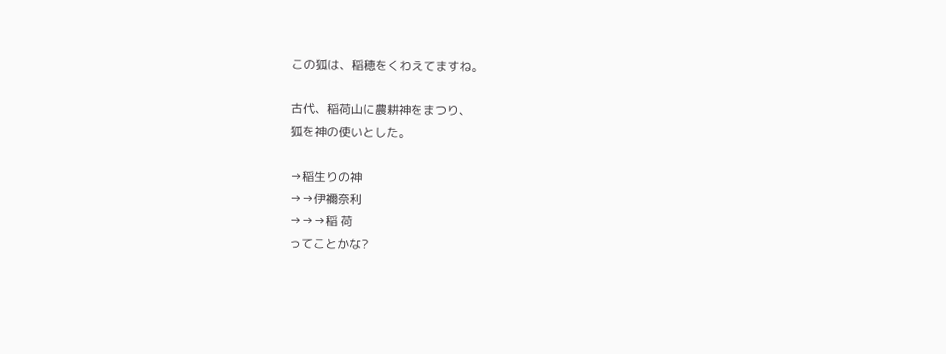この狐は、稲穂をくわえてますね。

古代、稲荷山に農耕神をまつり、
狐を神の使いとした。

→稲生りの神
→→伊禰奈利
→→→稲 荷
ってことかな?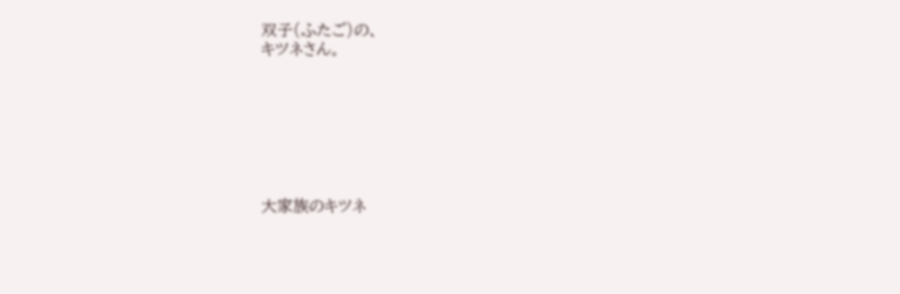双子(ふたご)の、
キツネさん。







大家族のキツネ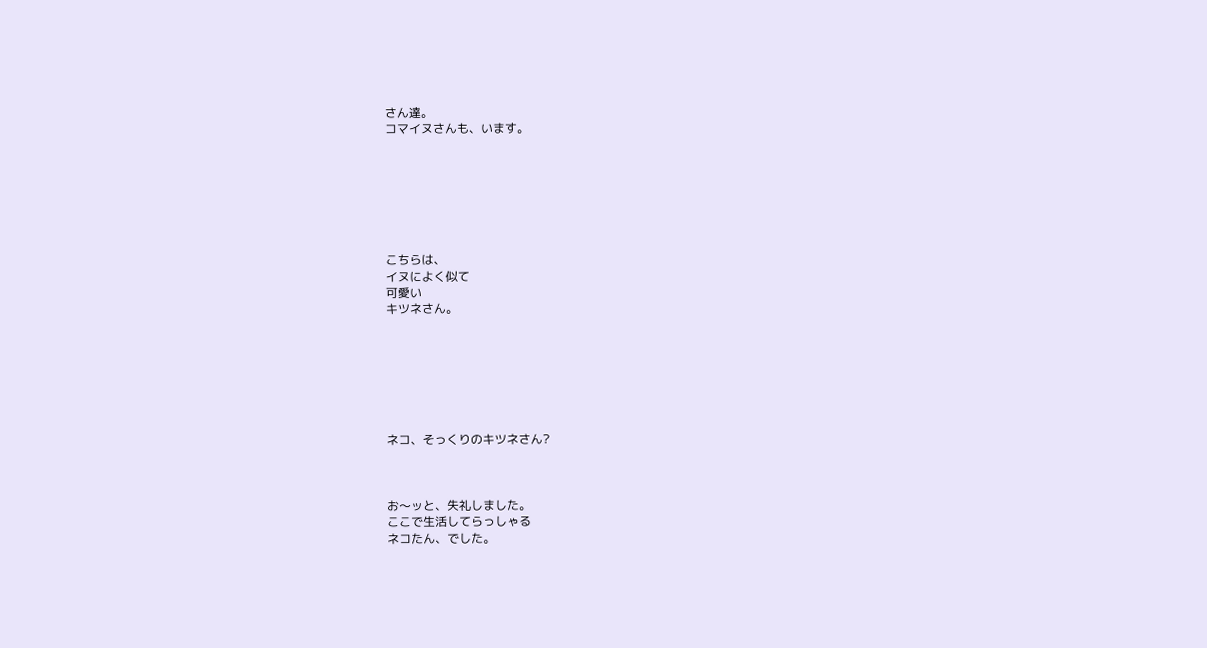さん達。
コマイヌさんも、います。







こちらは、
イヌによく似て
可愛い
キツネさん。







ネコ、そっくりのキツネさん?



お〜ッと、失礼しました。
ここで生活してらっしゃる
ネコたん、でした。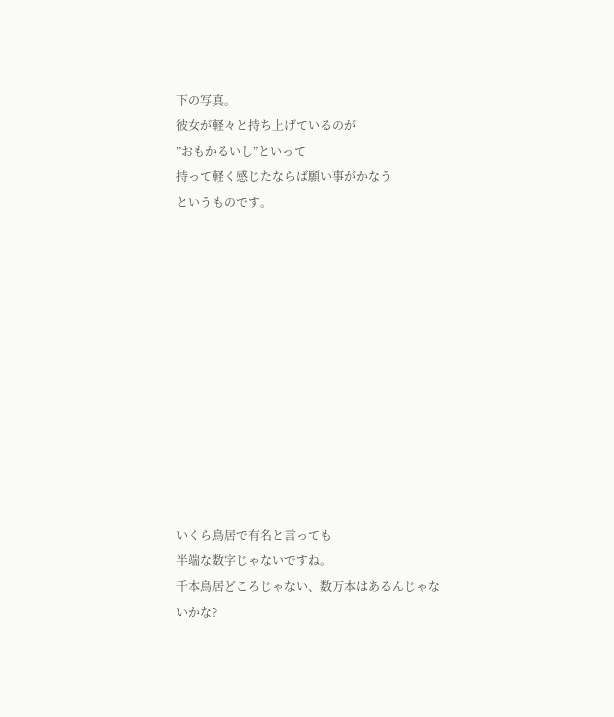下の写真。
彼女が軽々と持ち上げているのが
”おもかるいし”といって
持って軽く感じたならば願い事がかなう
というものです。












いくら鳥居で有名と言っても
半端な数字じゃないですね。
千本鳥居どころじゃない、数万本はあるんじゃないかな?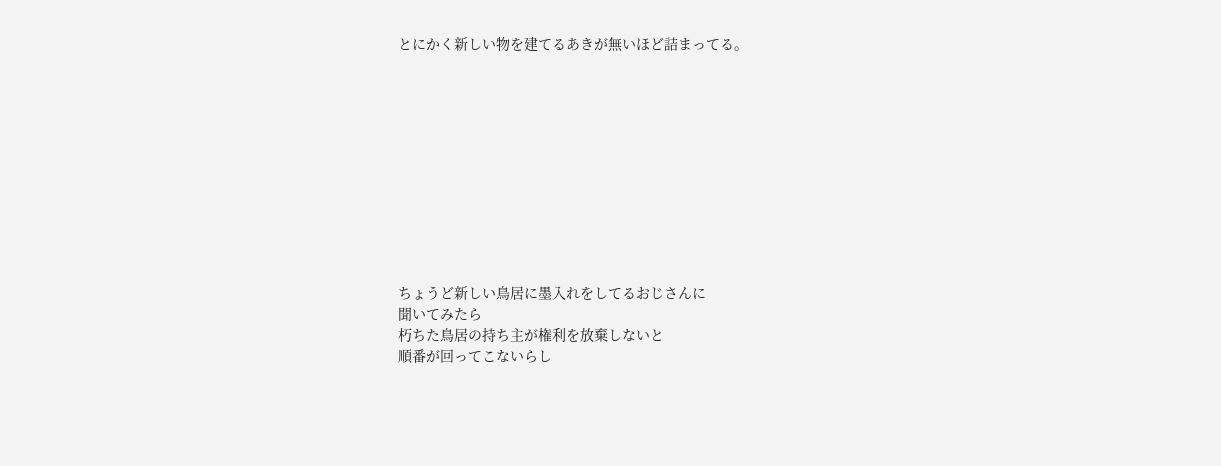とにかく新しい物を建てるあきが無いほど詰まってる。











ちょうど新しい鳥居に墨入れをしてるおじさんに
聞いてみたら
朽ちた鳥居の持ち主が権利を放棄しないと
順番が回ってこないらし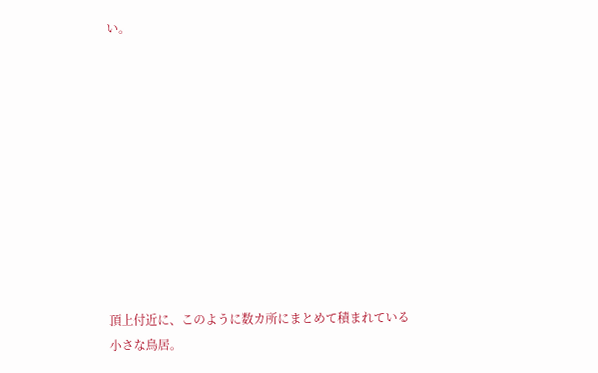い。











頂上付近に、このように数カ所にまとめて積まれている
小さな鳥居。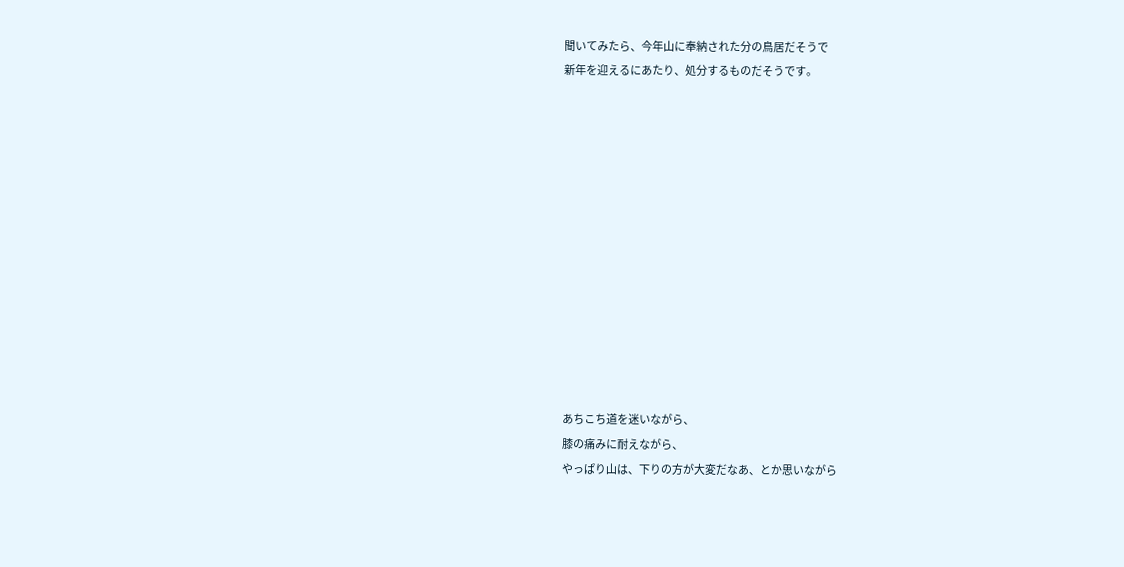聞いてみたら、今年山に奉納された分の鳥居だそうで
新年を迎えるにあたり、処分するものだそうです。













あちこち道を迷いながら、
膝の痛みに耐えながら、
やっぱり山は、下りの方が大変だなあ、とか思いながら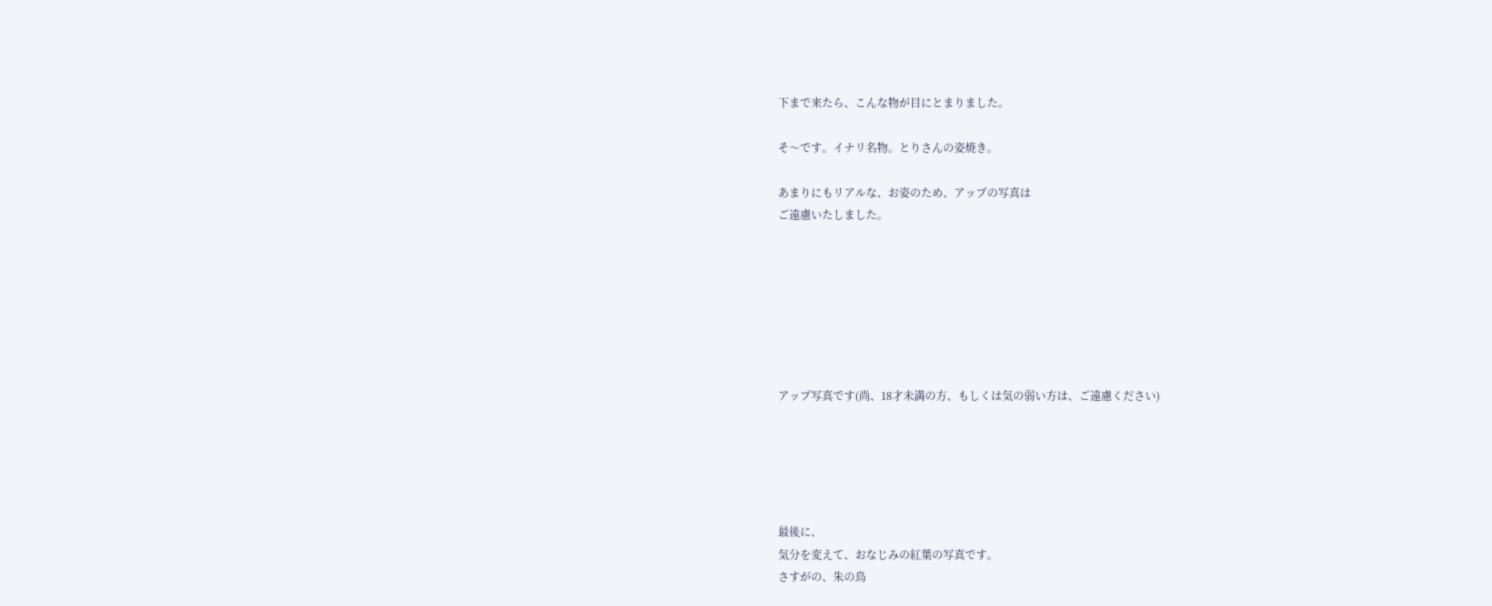下まで来たら、こんな物が目にとまりました。

そ〜です。イナリ名物。とりさんの姿焼き。

あまりにもリアルな、お姿のため、アップの写真は
ご遠慮いたしました。







アップ写真です(尚、18才未満の方、もしくは気の弱い方は、ご遠慮ください)





最後に、
気分を変えて、おなじみの紅葉の写真です。
さすがの、朱の鳥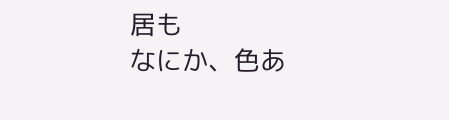居も
なにか、色あ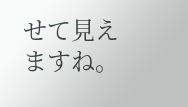せて見えますね。